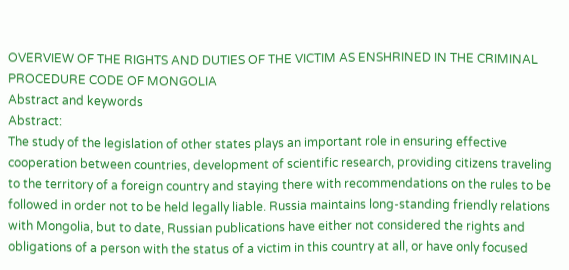OVERVIEW OF THE RIGHTS AND DUTIES OF THE VICTIM AS ENSHRINED IN THE CRIMINAL PROCEDURE CODE OF MONGOLIA
Abstract and keywords
Abstract:
The study of the legislation of other states plays an important role in ensuring effective cooperation between countries, development of scientific research, providing citizens traveling to the territory of a foreign country and staying there with recommendations on the rules to be followed in order not to be held legally liable. Russia maintains long-standing friendly relations with Mongolia, but to date, Russian publications have either not considered the rights and obligations of a person with the status of a victim in this country at all, or have only focused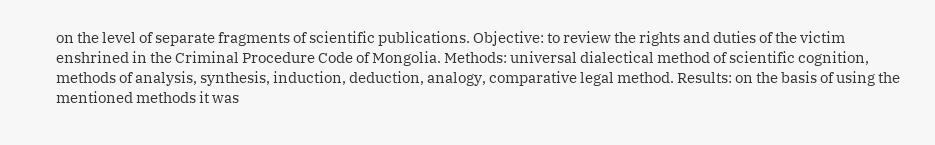on the level of separate fragments of scientific publications. Objective: to review the rights and duties of the victim enshrined in the Criminal Procedure Code of Mongolia. Methods: universal dialectical method of scientific cognition, methods of analysis, synthesis, induction, deduction, analogy, comparative legal method. Results: on the basis of using the mentioned methods it was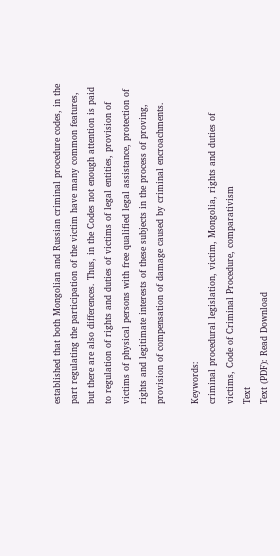established that both Mongolian and Russian criminal procedure codes, in the part regulating the participation of the victim have many common features, but there are also differences. Thus, in the Codes not enough attention is paid to regulation of rights and duties of victims of legal entities, provision of victims of physical persons with free qualified legal assistance, protection of rights and legitimate interests of these subjects in the process of proving, provision of compensation of damage caused by criminal encroachments.

Keywords:
criminal procedural legislation, victim, Mongolia, rights and duties of victims, Code of Criminal Procedure, comparativism
Text
Text (PDF): Read Download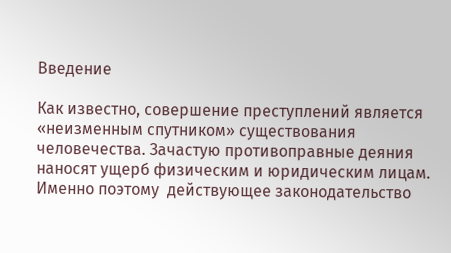Введение

Как известно, совершение преступлений является «неизменным спутником» существования человечества. Зачастую противоправные деяния наносят ущерб физическим и юридическим лицам. Именно поэтому  действующее законодательство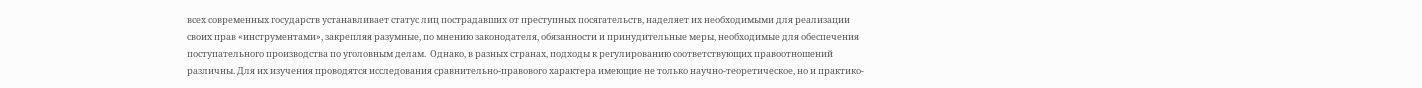всех современных государств устанавливает статус лиц пострадавших от преступных посягательств, наделяет их необходимыми для реализации своих прав «инструментами», закрепляя разумные, по мнению законодателя, обязанности и принудительные меры, необходимые для обеспечения поступательного производства по уголовным делам.  Однако, в разных странах, подходы к регулированию соответствующих правоотношений различны. Для их изучения проводятся исследования сравнительно-правового характера имеющие не только научно-теоретическое, но и практико-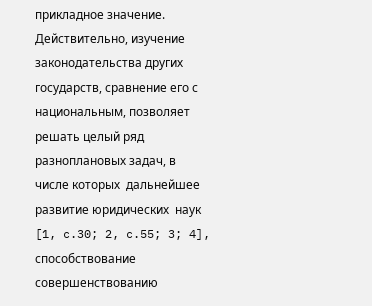прикладное значение. Действительно, изучение законодательства других государств, сравнение его с национальным, позволяет решать целый ряд разноплановых задач, в числе которых  дальнейшее развитие юридических  наук [1, c.30; 2, c.55; 3; 4], способствование совершенствованию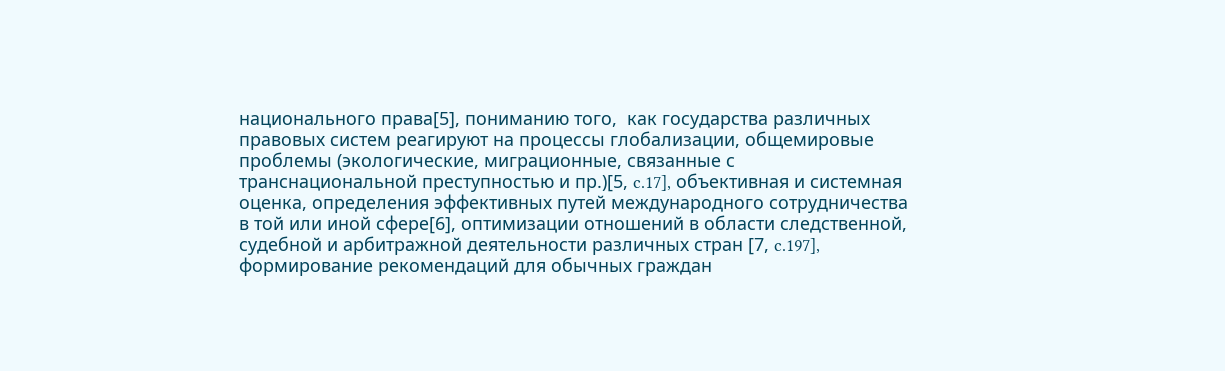национального права[5], пониманию того,  как государства различных правовых систем реагируют на процессы глобализации, общемировые проблемы (экологические, миграционные, связанные с транснациональной преступностью и пр.)[5, c.17], объективная и системная оценка, определения эффективных путей международного сотрудничества в той или иной сфере[6], оптимизации отношений в области следственной, судебной и арбитражной деятельности различных стран [7, c.197], формирование рекомендаций для обычных граждан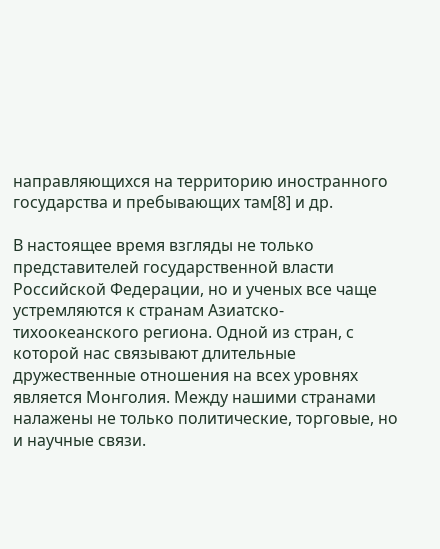направляющихся на территорию иностранного государства и пребывающих там[8] и др.

В настоящее время взгляды не только представителей государственной власти Российской Федерации, но и ученых все чаще устремляются к странам Азиатско-тихоокеанского региона. Одной из стран, с которой нас связывают длительные дружественные отношения на всех уровнях является Монголия. Между нашими странами налажены не только политические, торговые, но и научные связи.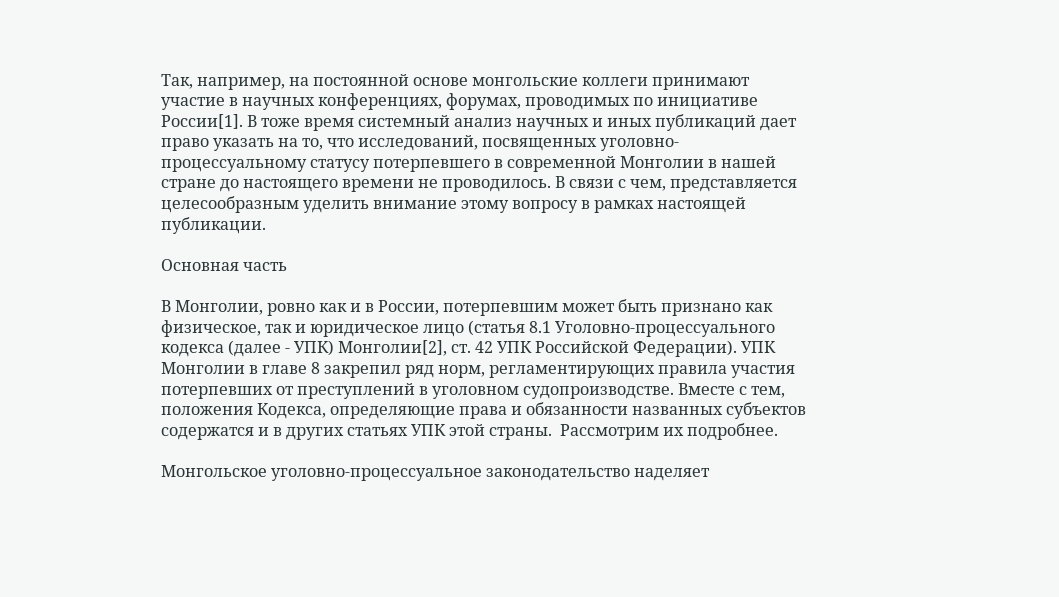Так, например, на постоянной основе монгольские коллеги принимают участие в научных конференциях, форумах, проводимых по инициативе России[1]. В тоже время системный анализ научных и иных публикаций дает право указать на то, что исследований, посвященных уголовно-процессуальному статусу потерпевшего в современной Монголии в нашей стране до настоящего времени не проводилось. В связи с чем, представляется целесообразным уделить внимание этому вопросу в рамках настоящей публикации.

Основная часть

В Монголии, ровно как и в России, потерпевшим может быть признано как физическое, так и юридическое лицо (статья 8.1 Уголовно-процессуального кодекса (далее - УПК) Монголии[2], ст. 42 УПК Российской Федерации). УПК Монголии в главе 8 закрепил ряд норм, регламентирующих правила участия потерпевших от преступлений в уголовном судопроизводстве. Вместе с тем, положения Кодекса, определяющие права и обязанности названных субъектов содержатся и в других статьях УПК этой страны.  Рассмотрим их подробнее.

Монгольское уголовно-процессуальное законодательство наделяет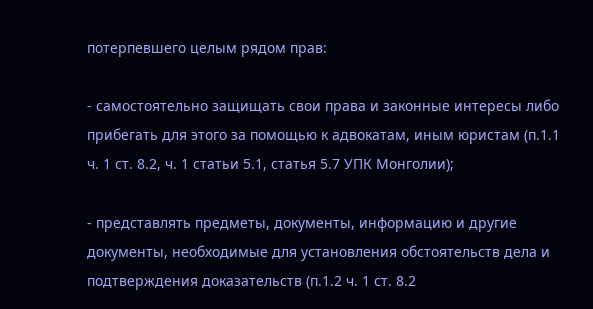потерпевшего целым рядом прав:

- самостоятельно защищать свои права и законные интересы либо прибегать для этого за помощью к адвокатам, иным юристам (п.1.1 ч. 1 ст. 8.2, ч. 1 статьи 5.1, статья 5.7 УПК Монголии);

- представлять предметы, документы, информацию и другие документы, необходимые для установления обстоятельств дела и подтверждения доказательств (п.1.2 ч. 1 ст. 8.2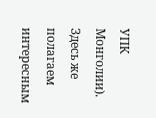УПК Монголии). Здесь же полагаем интересным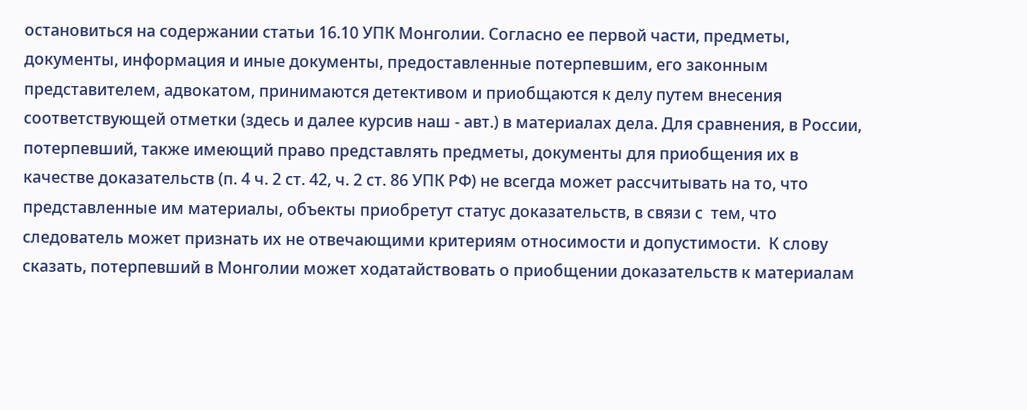остановиться на содержании статьи 16.10 УПК Монголии. Согласно ее первой части, предметы, документы, информация и иные документы, предоставленные потерпевшим, его законным представителем, адвокатом, принимаются детективом и приобщаются к делу путем внесения соответствующей отметки (здесь и далее курсив наш - авт.) в материалах дела. Для сравнения, в России, потерпевший, также имеющий право представлять предметы, документы для приобщения их в качестве доказательств (п. 4 ч. 2 ст. 42, ч. 2 ст. 86 УПК РФ) не всегда может рассчитывать на то, что представленные им материалы, объекты приобретут статус доказательств, в связи с  тем, что следователь может признать их не отвечающими критериям относимости и допустимости.  К слову сказать, потерпевший в Монголии может ходатайствовать о приобщении доказательств к материалам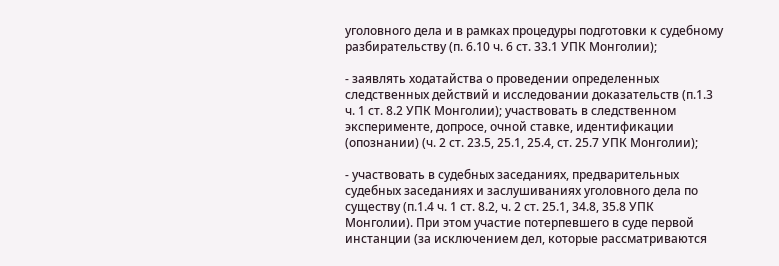уголовного дела и в рамках процедуры подготовки к судебному разбирательству (п. 6.10 ч. 6 ст. 33.1 УПК Монголии);

- заявлять ходатайства о проведении определенных следственных действий и исследовании доказательств (п.1.3 ч. 1 ст. 8.2 УПК Монголии); участвовать в следственном эксперименте, допросе, очной ставке, идентификации (опознании) (ч. 2 ст. 23.5, 25.1, 25.4, ст. 25.7 УПК Монголии);

- участвовать в судебных заседаниях, предварительных судебных заседаниях и заслушиваниях уголовного дела по существу (п.1.4 ч. 1 ст. 8.2, ч. 2 ст. 25.1, 34.8, 35.8 УПК Монголии). При этом участие потерпевшего в суде первой инстанции (за исключением дел, которые рассматриваются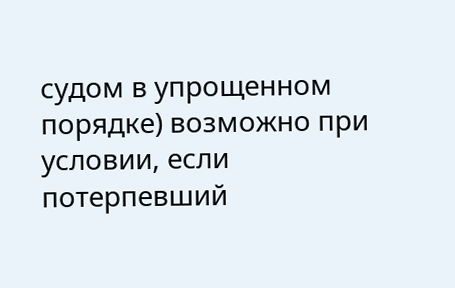судом в упрощенном порядке) возможно при условии, если потерпевший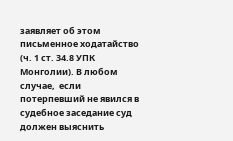заявляет об этом письменное ходатайство (ч. 1 ст. 34.8 УПК Монголии). В любом случае,  если потерпевший не явился в судебное заседание суд должен выяснить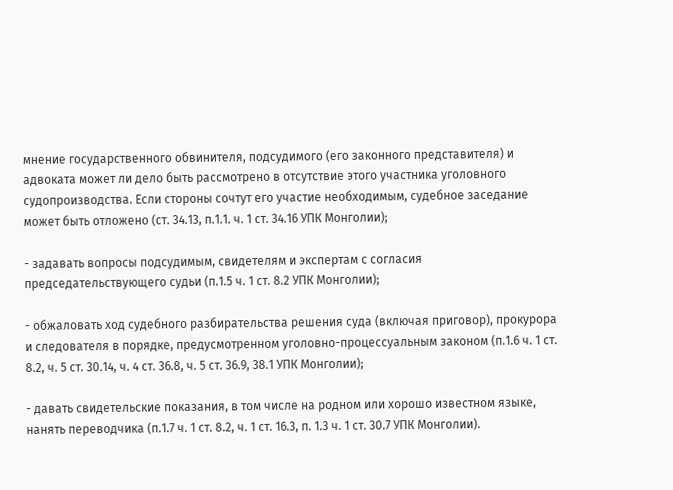мнение государственного обвинителя, подсудимого (его законного представителя) и адвоката может ли дело быть рассмотрено в отсутствие этого участника уголовного судопроизводства. Если стороны сочтут его участие необходимым, судебное заседание может быть отложено (ст. 34.13, п.1.1. ч. 1 ст. 34.16 УПК Монголии);

- задавать вопросы подсудимым, свидетелям и экспертам с согласия председательствующего судьи (п.1.5 ч. 1 ст. 8.2 УПК Монголии);

- обжаловать ход судебного разбирательства решения суда (включая приговор), прокурора и следователя в порядке, предусмотренном уголовно-процессуальным законом (п.1.6 ч. 1 ст. 8.2, ч. 5 ст. 30.14, ч. 4 ст. 36.8, ч. 5 ст. 36.9, 38.1 УПК Монголии);

- давать свидетельские показания, в том числе на родном или хорошо известном языке, нанять переводчика (п.1.7 ч. 1 ст. 8.2, ч. 1 ст. 16.3, п. 1.3 ч. 1 ст. 30.7 УПК Монголии).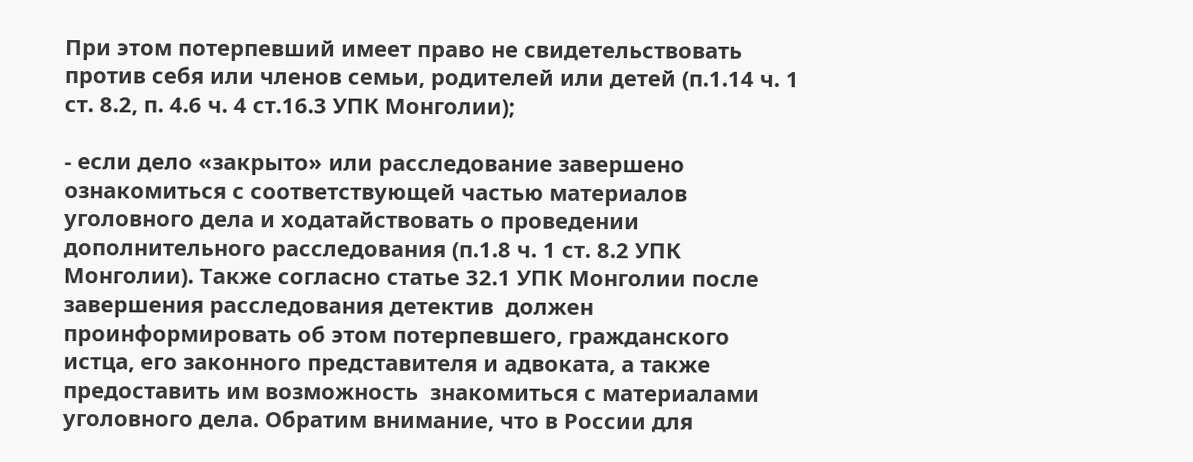При этом потерпевший имеет право не свидетельствовать против себя или членов семьи, родителей или детей (п.1.14 ч. 1 ст. 8.2, п. 4.6 ч. 4 ст.16.3 УПК Монголии);

- если дело «закрыто» или расследование завершено ознакомиться с соответствующей частью материалов уголовного дела и ходатайствовать о проведении дополнительного расследования (п.1.8 ч. 1 ст. 8.2 УПК Монголии). Также согласно статье 32.1 УПК Монголии после завершения расследования детектив  должен проинформировать об этом потерпевшего, гражданского истца, его законного представителя и адвоката, а также предоставить им возможность  знакомиться с материалами уголовного дела. Обратим внимание, что в России для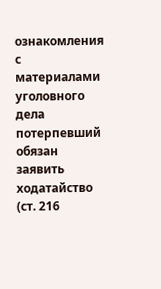ознакомления с материалами уголовного дела потерпевший обязан заявить ходатайство (ст. 216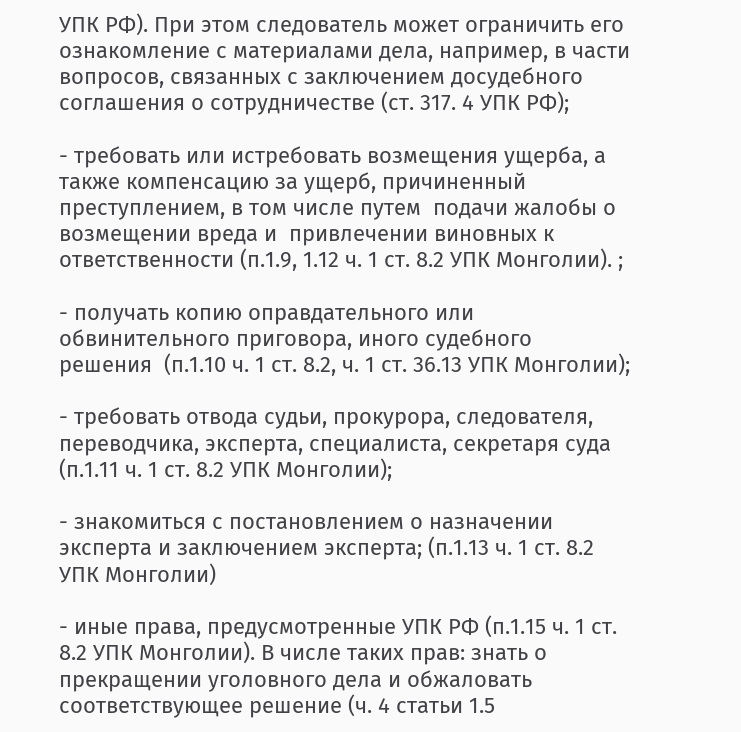УПК РФ). При этом следователь может ограничить его ознакомление с материалами дела, например, в части вопросов, связанных с заключением досудебного соглашения о сотрудничестве (ст. 317. 4 УПК РФ);

- требовать или истребовать возмещения ущерба, а также компенсацию за ущерб, причиненный преступлением, в том числе путем  подачи жалобы о возмещении вреда и  привлечении виновных к ответственности (п.1.9, 1.12 ч. 1 ст. 8.2 УПК Монголии). ;

- получать копию оправдательного или обвинительного приговора, иного судебного решения  (п.1.10 ч. 1 ст. 8.2, ч. 1 ст. 36.13 УПК Монголии);

- требовать отвода судьи, прокурора, следователя, переводчика, эксперта, специалиста, секретаря суда (п.1.11 ч. 1 ст. 8.2 УПК Монголии);

- знакомиться с постановлением о назначении эксперта и заключением эксперта; (п.1.13 ч. 1 ст. 8.2 УПК Монголии)

- иные права, предусмотренные УПК РФ (п.1.15 ч. 1 ст. 8.2 УПК Монголии). В числе таких прав: знать о прекращении уголовного дела и обжаловать соответствующее решение (ч. 4 статьи 1.5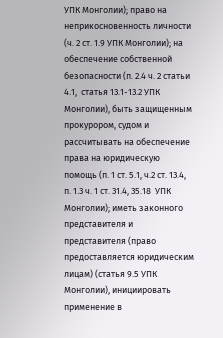УПК Монголии); право на неприкосновенность личности (ч. 2 ст. 1.9 УПК Монголии); на обеспечение собственной безопасности (п. 2.4 ч. 2 статьи 4.1,  статья 13.1-13.2 УПК Монголии), быть защищенным прокурором, судом и рассчитывать на обеспечение права на юридическую помощь (п. 1 ст. 5.1, ч.2 ст. 13.4, п. 1.3 ч. 1 ст. 31.4, 35.18  УПК Монголии); иметь законного представителя и представителя (право предоставляется юридическим лицам) (статья 9.5 УПК Монголии), инициировать применение в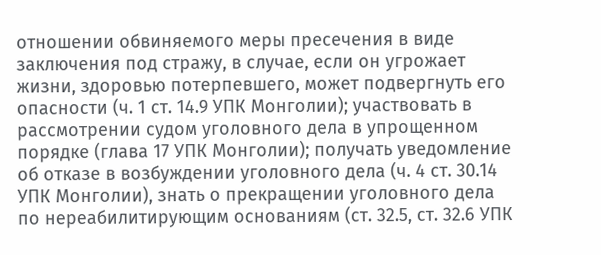отношении обвиняемого меры пресечения в виде заключения под стражу, в случае, если он угрожает жизни, здоровью потерпевшего, может подвергнуть его опасности (ч. 1 ст. 14.9 УПК Монголии); участвовать в рассмотрении судом уголовного дела в упрощенном порядке (глава 17 УПК Монголии); получать уведомление об отказе в возбуждении уголовного дела (ч. 4 ст. 30.14 УПК Монголии), знать о прекращении уголовного дела по нереабилитирующим основаниям (ст. 32.5, ст. 32.6 УПК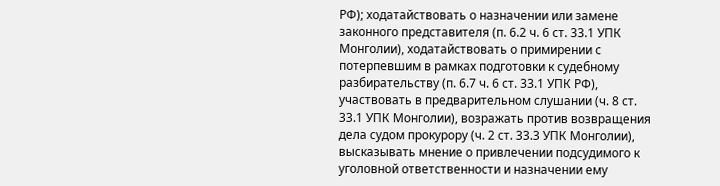РФ); ходатайствовать о назначении или замене законного представителя (п. 6.2 ч. 6 ст. 33.1 УПК Монголии), ходатайствовать о примирении с потерпевшим в рамках подготовки к судебному разбирательству (п. 6.7 ч. 6 ст. 33.1 УПК РФ), участвовать в предварительном слушании (ч. 8 ст. 33.1 УПК Монголии), возражать против возвращения дела судом прокурору (ч. 2 ст. 33.3 УПК Монголии), высказывать мнение о привлечении подсудимого к уголовной ответственности и назначении ему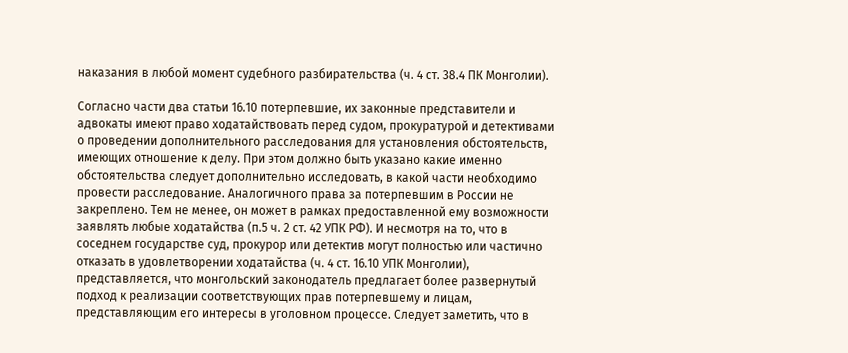наказания в любой момент судебного разбирательства (ч. 4 ст. 38.4 ПК Монголии).

Согласно части два статьи 16.10 потерпевшие, их законные представители и адвокаты имеют право ходатайствовать перед судом, прокуратурой и детективами о проведении дополнительного расследования для установления обстоятельств, имеющих отношение к делу. При этом должно быть указано какие именно обстоятельства следует дополнительно исследовать, в какой части необходимо провести расследование. Аналогичного права за потерпевшим в России не закреплено. Тем не менее, он может в рамках предоставленной ему возможности заявлять любые ходатайства (п.5 ч. 2 ст. 42 УПК РФ). И несмотря на то, что в соседнем государстве суд, прокурор или детектив могут полностью или частично отказать в удовлетворении ходатайства (ч. 4 ст. 16.10 УПК Монголии), представляется, что монгольский законодатель предлагает более развернутый подход к реализации соответствующих прав потерпевшему и лицам, представляющим его интересы в уголовном процессе. Следует заметить, что в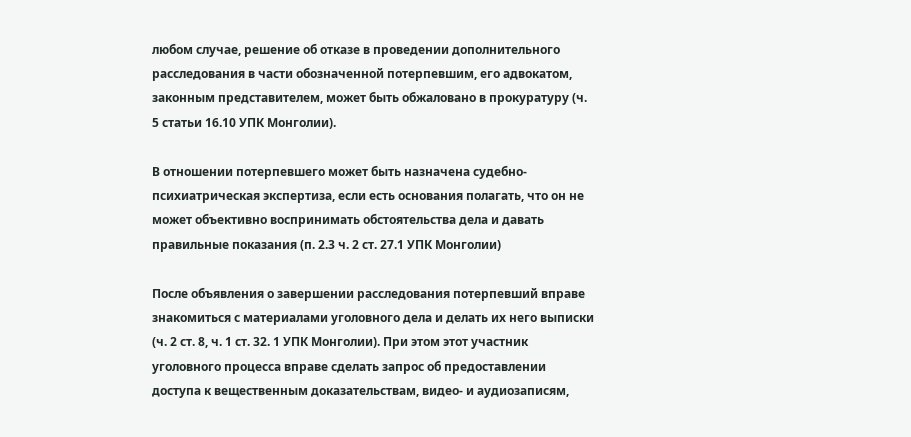любом случае, решение об отказе в проведении дополнительного расследования в части обозначенной потерпевшим, его адвокатом, законным представителем, может быть обжаловано в прокуратуру (ч. 5 статьи 16.10 УПК Монголии).

В отношении потерпевшего может быть назначена судебно-психиатрическая экспертиза, если есть основания полагать, что он не  может объективно воспринимать обстоятельства дела и давать правильные показания (п. 2.3 ч. 2 ст. 27.1 УПК Монголии)

После объявления о завершении расследования потерпевший вправе знакомиться с материалами уголовного дела и делать их него выписки (ч. 2 ст. 8, ч. 1 ст. 32. 1 УПК Монголии). При этом этот участник уголовного процесса вправе сделать запрос об предоставлении доступа к вещественным доказательствам, видео- и аудиозаписям,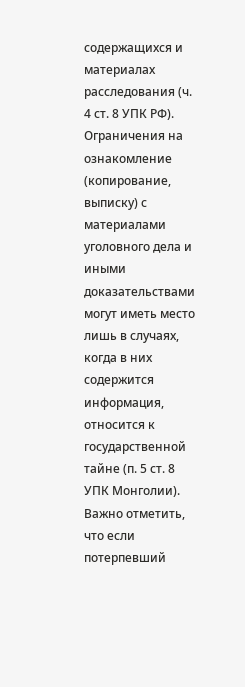содержащихся и материалах расследования (ч. 4 ст. 8 УПК РФ). Ограничения на ознакомление (копирование, выписку) с материалами уголовного дела и иными доказательствами могут иметь место лишь в случаях, когда в них содержится информация, относится к государственной тайне (п. 5 ст. 8 УПК Монголии). Важно отметить, что если потерпевший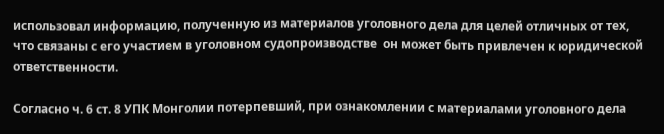использовал информацию, полученную из материалов уголовного дела для целей отличных от тех, что связаны с его участием в уголовном судопроизводстве  он может быть привлечен к юридической ответственности.

Согласно ч. 6 ст. 8 УПК Монголии потерпевший, при ознакомлении с материалами уголовного дела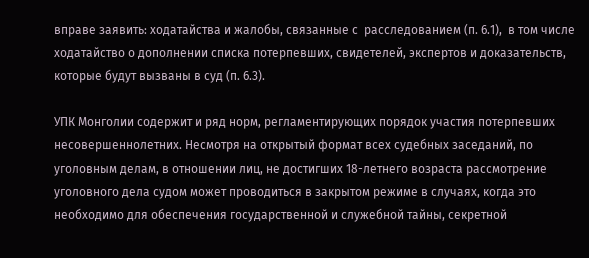вправе заявить: ходатайства и жалобы, связанные с  расследованием (п. 6.1),  в том числе ходатайство о дополнении списка потерпевших, свидетелей, экспертов и доказательств, которые будут вызваны в суд (п. 6.3).

УПК Монголии содержит и ряд норм, регламентирующих порядок участия потерпевших несовершеннолетних. Несмотря на открытый формат всех судебных заседаний, по уголовным делам, в отношении лиц, не достигших 18-летнего возраста рассмотрение уголовного дела судом может проводиться в закрытом режиме в случаях, когда это необходимо для обеспечения государственной и служебной тайны, секретной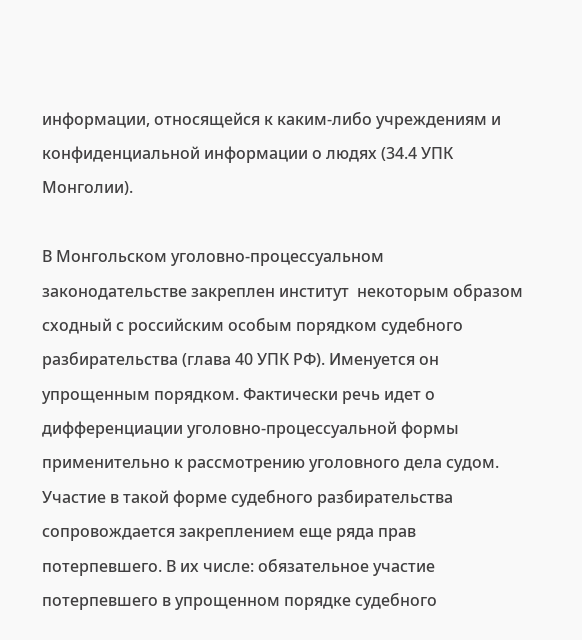информации, относящейся к каким-либо учреждениям и конфиденциальной информации о людях (34.4 УПК Монголии).

В Монгольском уголовно-процессуальном законодательстве закреплен институт  некоторым образом сходный с российским особым порядком судебного разбирательства (глава 40 УПК РФ). Именуется он упрощенным порядком. Фактически речь идет о дифференциации уголовно-процессуальной формы  применительно к рассмотрению уголовного дела судом. Участие в такой форме судебного разбирательства сопровождается закреплением еще ряда прав потерпевшего. В их числе: обязательное участие потерпевшего в упрощенном порядке судебного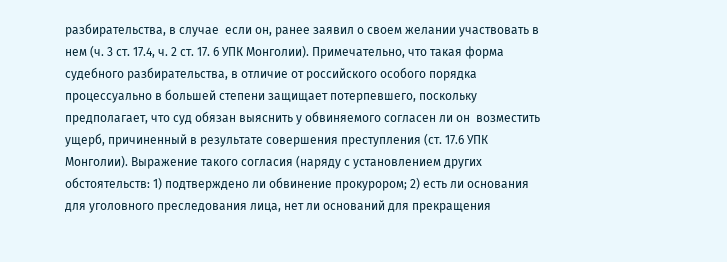разбирательства, в случае  если он, ранее заявил о своем желании участвовать в нем (ч. 3 ст. 17.4, ч. 2 ст. 17. 6 УПК Монголии). Примечательно, что такая форма судебного разбирательства, в отличие от российского особого порядка процессуально в большей степени защищает потерпевшего, поскольку предполагает, что суд обязан выяснить у обвиняемого согласен ли он  возместить ущерб, причиненный в результате совершения преступления (ст. 17.6 УПК Монголии). Выражение такого согласия (наряду с установлением других обстоятельств: 1) подтверждено ли обвинение прокурором; 2) есть ли основания для уголовного преследования лица, нет ли оснований для прекращения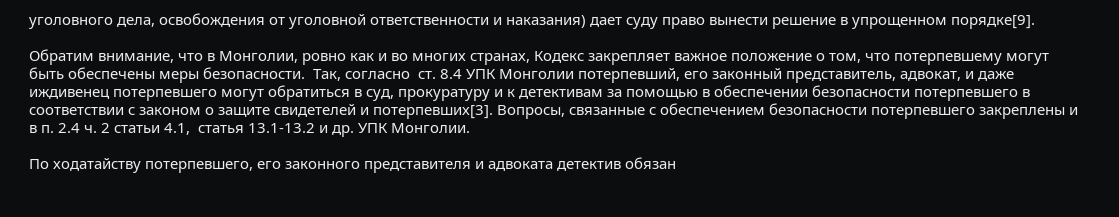уголовного дела, освобождения от уголовной ответственности и наказания) дает суду право вынести решение в упрощенном порядке[9].

Обратим внимание, что в Монголии, ровно как и во многих странах, Кодекс закрепляет важное положение о том, что потерпевшему могут быть обеспечены меры безопасности.  Так, согласно  ст. 8.4 УПК Монголии потерпевший, его законный представитель, адвокат, и даже иждивенец потерпевшего могут обратиться в суд, прокуратуру и к детективам за помощью в обеспечении безопасности потерпевшего в соответствии с законом о защите свидетелей и потерпевших[3]. Вопросы, связанные с обеспечением безопасности потерпевшего закреплены и в п. 2.4 ч. 2 статьи 4.1,  статья 13.1-13.2 и др. УПК Монголии.

По ходатайству потерпевшего, его законного представителя и адвоката детектив обязан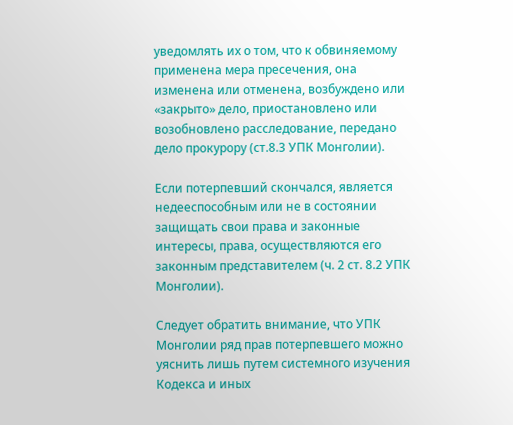уведомлять их о том, что к обвиняемому применена мера пресечения, она изменена или отменена, возбуждено или «закрыто» дело, приостановлено или возобновлено расследование, передано дело прокурору (ст.8.3 УПК Монголии).

Если потерпевший скончался, является недееспособным или не в состоянии защищать свои права и законные интересы, права, осуществляются его законным представителем (ч. 2 ст. 8.2 УПК Монголии).

Следует обратить внимание, что УПК Монголии ряд прав потерпевшего можно уяснить лишь путем системного изучения Кодекса и иных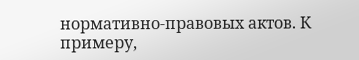нормативно-правовых актов. К примеру,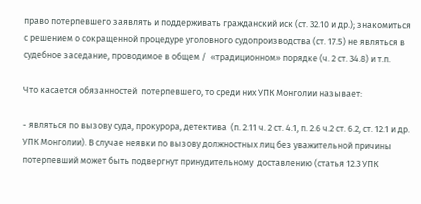право потерпевшего заявлять и поддерживать гражданский иск (ст. 32.10 и др.); знакомиться с решением о сокращенной процедуре уголовного судопроизводства (ст. 17.5) не являться в судебное заседание, проводимое в общем /  «традиционном» порядке (ч. 2 ст. 34.8) и т.п.

Что касается обязанностей  потерпевшего, то среди них УПК Монголии называет:

- являться по вызову суда, прокурора, детектива  (п. 2.11 ч. 2 ст. 4.1, п. 2.6 ч.2 ст. 6.2, ст. 12.1 и др. УПК Монголии). В случае неявки по вызову должностных лиц без уважительной причины потерпевший может быть подвергнут принудительному  доставлению (статья 12.3 УПК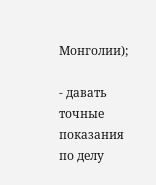Монголии);

- давать точные показания по делу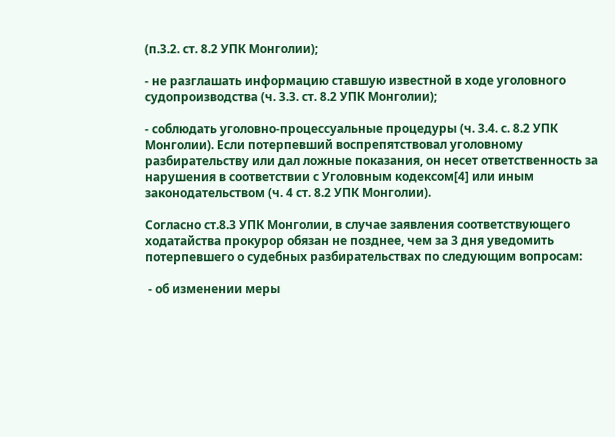(п.3.2. ст. 8.2 УПК Монголии);

- не разглашать информацию ставшую известной в ходе уголовного судопроизводства (ч. 3.3. ст. 8.2 УПК Монголии);

- соблюдать уголовно-процессуальные процедуры (ч. 3.4. с. 8.2 УПК Монголии). Если потерпевший воспрепятствовал уголовному разбирательству или дал ложные показания, он несет ответственность за нарушения в соответствии с Уголовным кодексом[4] или иным законодательством (ч. 4 ст. 8.2 УПК Монголии).

Согласно ст.8.3 УПК Монголии, в случае заявления соответствующего ходатайства прокурор обязан не позднее, чем за 3 дня уведомить потерпевшего о судебных разбирательствах по следующим вопросам:

 - об изменении меры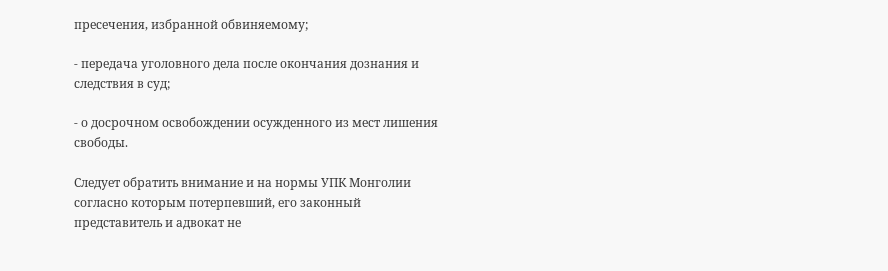пресечения, избранной обвиняемому;

- передача уголовного дела после окончания дознания и следствия в суд;

- о досрочном освобождении осужденного из мест лишения свободы.

Следует обратить внимание и на нормы УПК Монголии согласно которым потерпевший, его законный представитель и адвокат не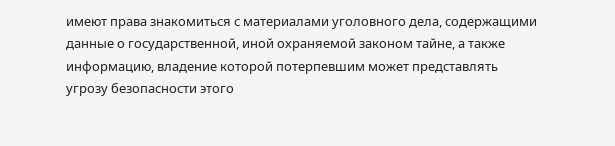имеют права знакомиться с материалами уголовного дела, содержащими данные о государственной, иной охраняемой законом тайне, а также информацию, владение которой потерпевшим может представлять угрозу безопасности этого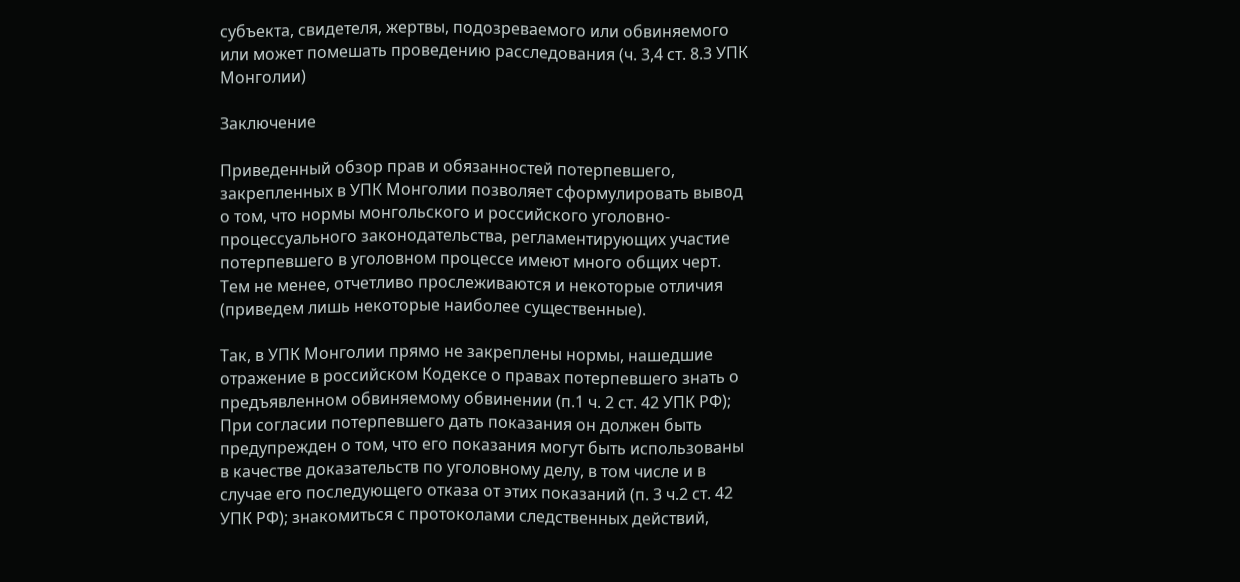субъекта, свидетеля, жертвы, подозреваемого или обвиняемого или может помешать проведению расследования (ч. 3,4 ст. 8.3 УПК Монголии)

Заключение

Приведенный обзор прав и обязанностей потерпевшего, закрепленных в УПК Монголии позволяет сформулировать вывод о том, что нормы монгольского и российского уголовно-процессуального законодательства, регламентирующих участие потерпевшего в уголовном процессе имеют много общих черт. Тем не менее, отчетливо прослеживаются и некоторые отличия (приведем лишь некоторые наиболее существенные).

Так, в УПК Монголии прямо не закреплены нормы, нашедшие отражение в российском Кодексе о правах потерпевшего знать о предъявленном обвиняемому обвинении (п.1 ч. 2 ст. 42 УПК РФ); При согласии потерпевшего дать показания он должен быть предупрежден о том, что его показания могут быть использованы в качестве доказательств по уголовному делу, в том числе и в случае его последующего отказа от этих показаний (п. 3 ч.2 ст. 42 УПК РФ); знакомиться с протоколами следственных действий,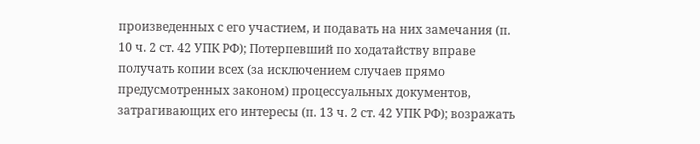произведенных с его участием, и подавать на них замечания (п. 10 ч. 2 ст. 42 УПК РФ); Потерпевший по ходатайству вправе получать копии всех (за исключением случаев прямо предусмотренных законом) процессуальных документов, затрагивающих его интересы (п. 13 ч. 2 ст. 42 УПК РФ); возражать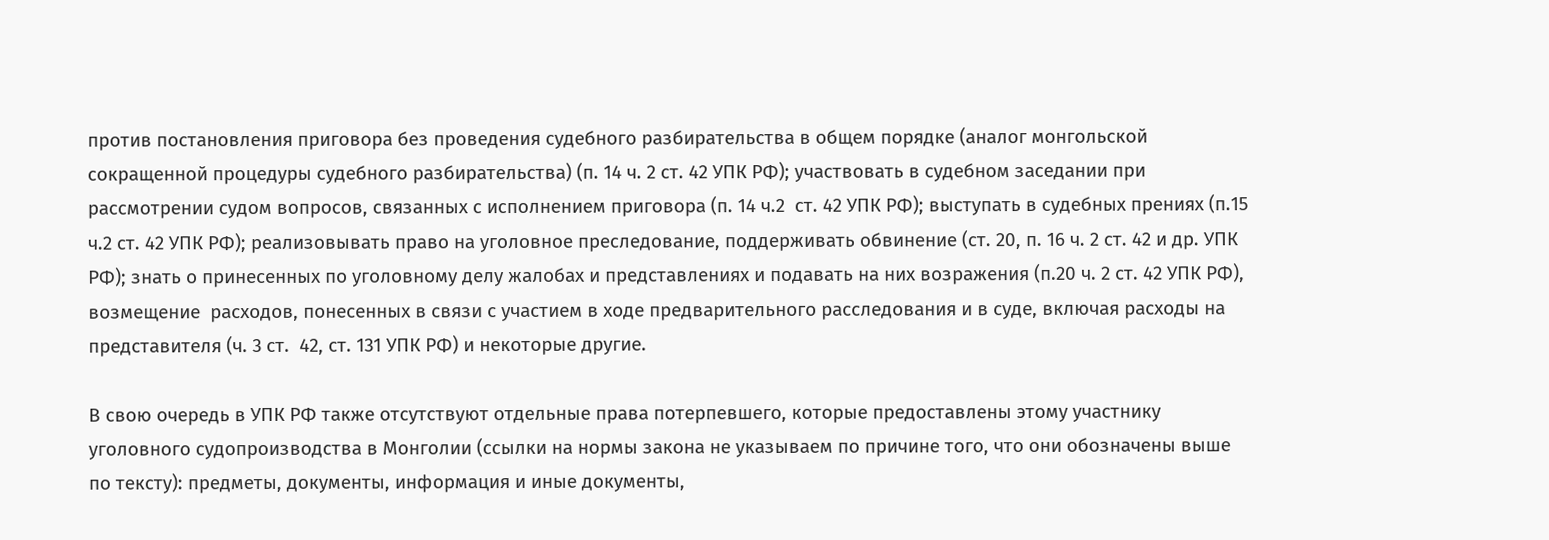против постановления приговора без проведения судебного разбирательства в общем порядке (аналог монгольской сокращенной процедуры судебного разбирательства) (п. 14 ч. 2 ст. 42 УПК РФ); участвовать в судебном заседании при рассмотрении судом вопросов, связанных с исполнением приговора (п. 14 ч.2  ст. 42 УПК РФ); выступать в судебных прениях (п.15 ч.2 ст. 42 УПК РФ); реализовывать право на уголовное преследование, поддерживать обвинение (ст. 20, п. 16 ч. 2 ст. 42 и др. УПК РФ); знать о принесенных по уголовному делу жалобах и представлениях и подавать на них возражения (п.20 ч. 2 ст. 42 УПК РФ), возмещение  расходов, понесенных в связи с участием в ходе предварительного расследования и в суде, включая расходы на представителя (ч. 3 ст.  42, ст. 131 УПК РФ) и некоторые другие.

В свою очередь в УПК РФ также отсутствуют отдельные права потерпевшего, которые предоставлены этому участнику уголовного судопроизводства в Монголии (ссылки на нормы закона не указываем по причине того, что они обозначены выше по тексту): предметы, документы, информация и иные документы,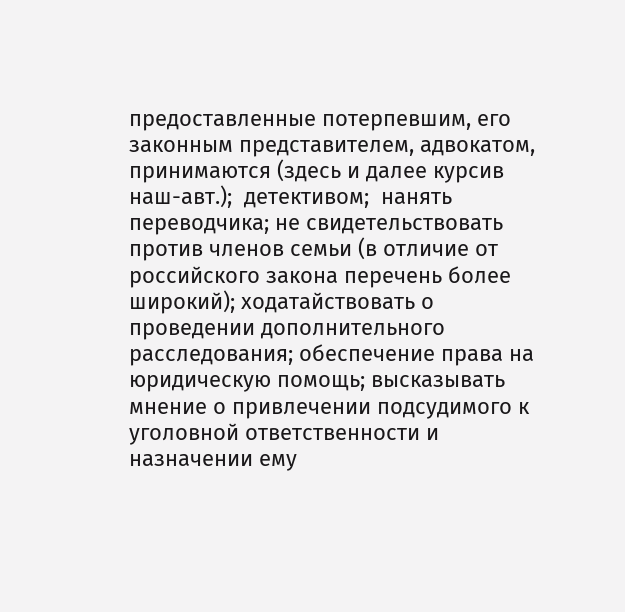предоставленные потерпевшим, его законным представителем, адвокатом, принимаются (здесь и далее курсив наш-авт.);  детективом;  нанять переводчика; не свидетельствовать против членов семьи (в отличие от российского закона перечень более широкий); ходатайствовать о проведении дополнительного расследования; обеспечение права на юридическую помощь; высказывать мнение о привлечении подсудимого к уголовной ответственности и назначении ему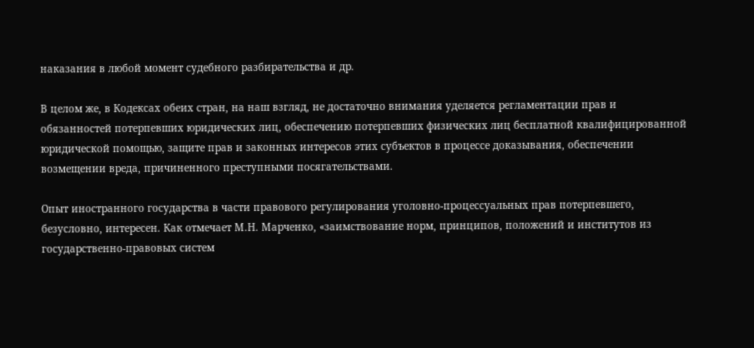наказания в любой момент судебного разбирательства и др.

В целом же, в Кодексах обеих стран, на наш взгляд, не достаточно внимания уделяется регламентации прав и обязанностей потерпевших юридических лиц, обеспечению потерпевших физических лиц бесплатной квалифицированной юридической помощью, защите прав и законных интересов этих субъектов в процессе доказывания, обеспечении возмещении вреда, причиненного преступными посягательствами.

Опыт иностранного государства в части правового регулирования уголовно-процессуальных прав потерпевшего, безусловно, интересен. Как отмечает М.Н. Марченко, «заимствование норм, принципов, положений и институтов из государственно-правовых систем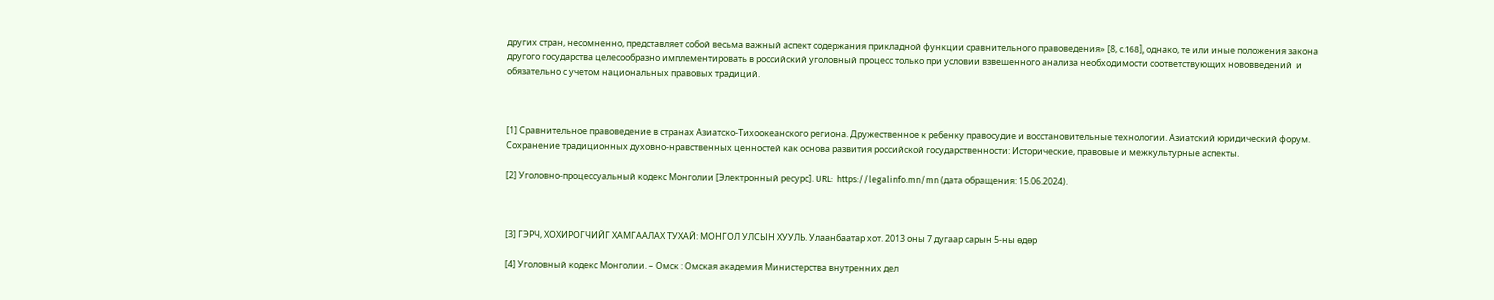других стран, несомненно, представляет собой весьма важный аспект содержания прикладной функции сравнительного правоведения» [8, c.168], однако, те или иные положения закона другого государства целесообразно имплементировать в российский уголовный процесс только при условии взвешенного анализа необходимости соответствующих нововведений  и обязательно с учетом национальных правовых традиций.



[1] Сравнительное правоведение в странах Азиатско-Тихоокеанского региона. Дружественное к ребенку правосудие и восстановительные технологии. Азиатский юридический форум. Сохранение традиционных духовно-нравственных ценностей как основа развития российской государственности: Исторические, правовые и межкультурные аспекты.

[2] Уголовно-процессуальный кодекс Монголии [Электронный ресурс]. URL:  https://legalinfo.mn/mn (дата обращения: 15.06.2024).



[3] ГЭРЧ, ХОХИРОГЧИЙГ ХАМГААЛАХ ТУХАЙ: МОНГОЛ УЛСЫН ХУУЛЬ. Улаанбаатар хот. 2013 оны 7 дугаар сарын 5-ны өдөр

[4] Уголовный кодекс Монголии. – Омск : Омская академия Министерства внутренних дел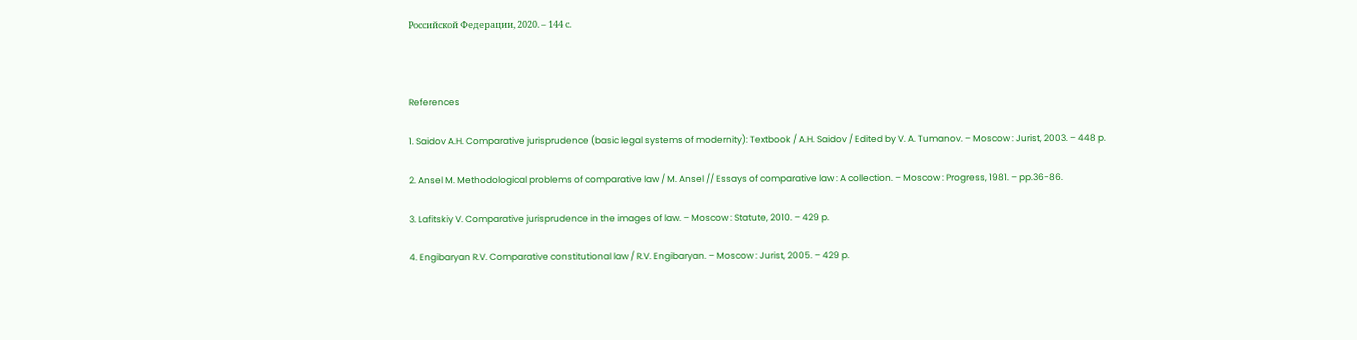Российской Федерации, 2020. – 144 с.



References

1. Saidov A.H. Comparative jurisprudence (basic legal systems of modernity): Textbook / A.H. Saidov / Edited by V. A. Tumanov. – Moscow : Jurist, 2003. – 448 p.

2. Ansel M. Methodological problems of comparative law / M. Ansel // Essays of comparative law : A collection. – Moscow : Progress, 1981. – pp.36-86.

3. Lafitskiy V. Comparative jurisprudence in the images of law. – Moscow : Statute, 2010. – 429 p.

4. Engibaryan R.V. Comparative constitutional law / R.V. Engibaryan. – Moscow : Jurist, 2005. – 429 p.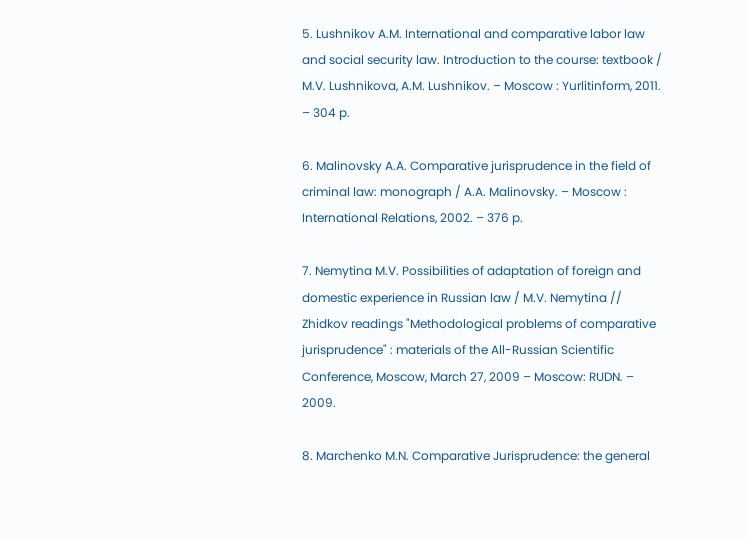5. Lushnikov A.M. International and comparative labor law and social security law. Introduction to the course: textbook / M.V. Lushnikova, A.M. Lushnikov. – Moscow : Yurlitinform, 2011. – 304 p.

6. Malinovsky A.A. Comparative jurisprudence in the field of criminal law: monograph / A.A. Malinovsky. – Moscow : International Relations, 2002. – 376 p.

7. Nemytina M.V. Possibilities of adaptation of foreign and domestic experience in Russian law / M.V. Nemytina // Zhidkov readings "Methodological problems of comparative jurisprudence" : materials of the All-Russian Scientific Conference, Moscow, March 27, 2009 – Moscow: RUDN. – 2009.

8. Marchenko M.N. Comparative Jurisprudence: the general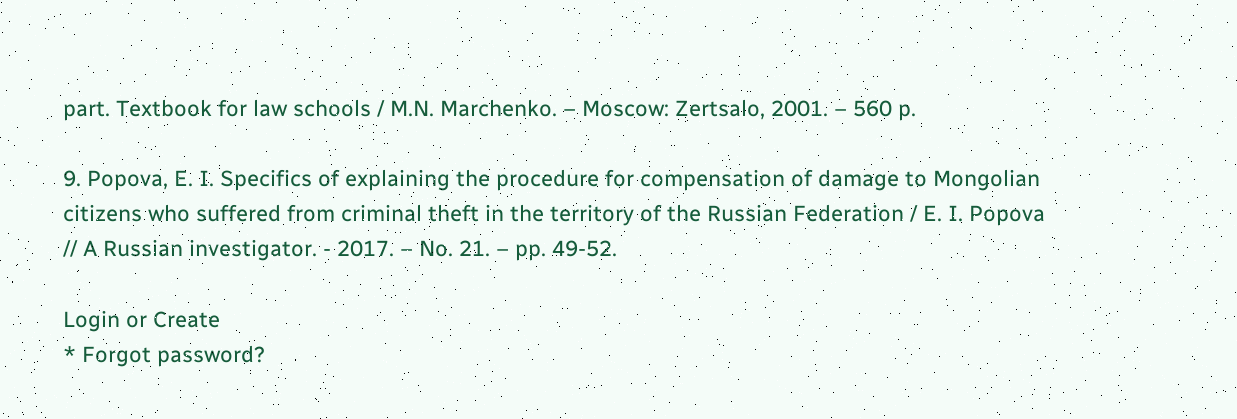part. Textbook for law schools / M.N. Marchenko. – Moscow: Zertsalo, 2001. – 560 p.

9. Popova, E. I. Specifics of explaining the procedure for compensation of damage to Mongolian citizens who suffered from criminal theft in the territory of the Russian Federation / E. I. Popova // A Russian investigator. - 2017. – No. 21. – pp. 49-52.

Login or Create
* Forgot password?